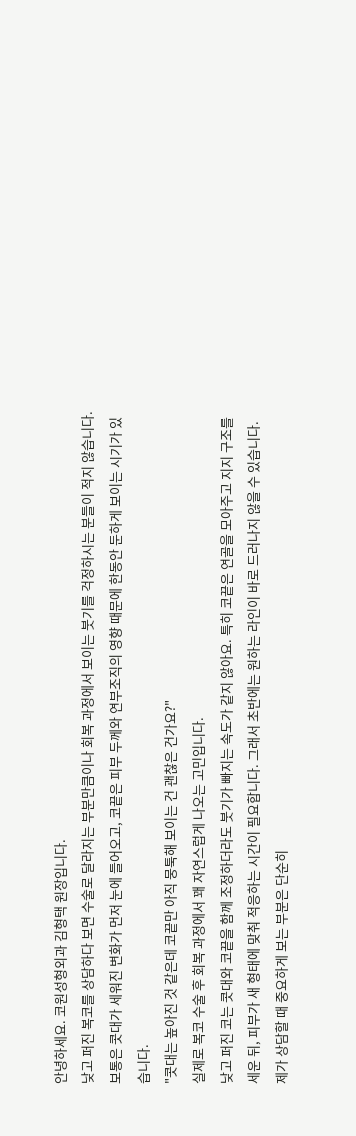안녕하세요. 코원성형외과 김형택 원장입니다.
낮고 퍼진 복코를 상담하다 보면 수술로 달라지는 부분만큼이나 회복 과정에서 보이는 붓기를 걱정하시는 분들이 적지 않습니다. 보통은 콧대가 세워진 변화가 먼저 눈에 들어오고, 코끝은 피부 두께와 연부조직의 영향 때문에 한동안 둔하게 보이는 시기가 있습니다.
"콧대는 높아진 것 같은데 코끝만 아직 뭉툭해 보이는 건 괜찮은 건가요?"
실제로 복코 수술 후 회복 과정에서 꽤 자연스럽게 나오는 고민입니다.
낮고 퍼진 코는 콧대와 코끝을 함께 조정하더라도 붓기가 빠지는 속도가 같지 않아요. 특히 코끝은 연골을 모아주고 지지 구조를 세운 뒤, 피부가 새 형태에 맞춰 적응하는 시간이 필요합니다. 그래서 초반에는 원하는 라인이 바로 드러나지 않을 수 있습니다.
제가 상담할 때 중요하게 보는 부분은 단순히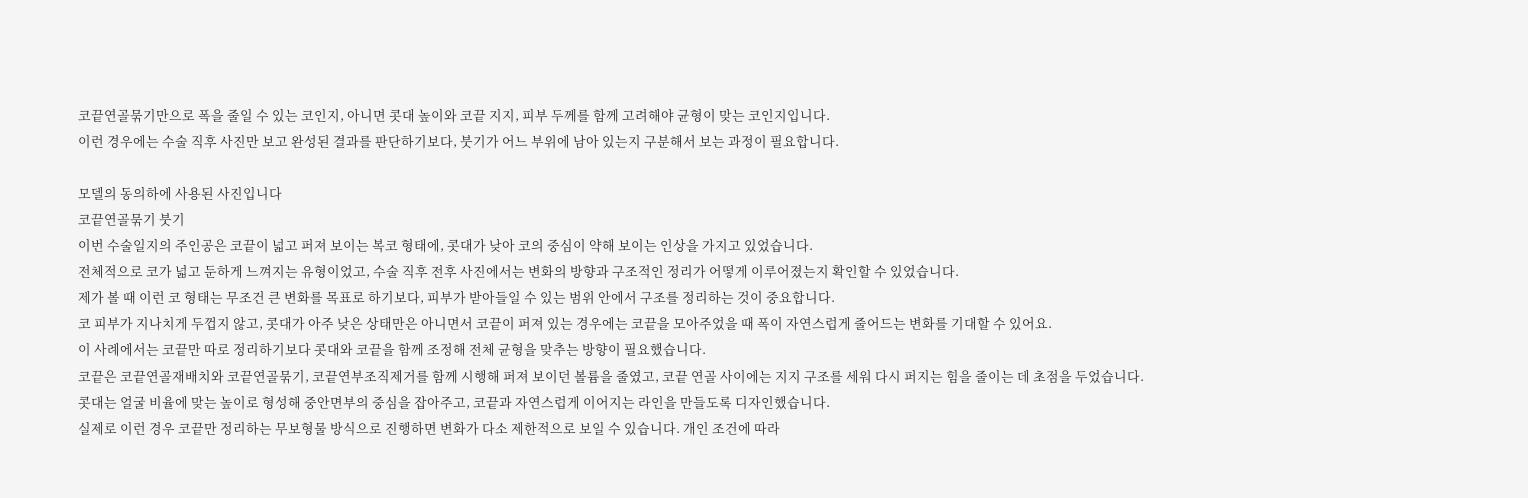코끝연골묶기만으로 폭을 줄일 수 있는 코인지, 아니면 콧대 높이와 코끝 지지, 피부 두께를 함께 고려해야 균형이 맞는 코인지입니다.
이런 경우에는 수술 직후 사진만 보고 완성된 결과를 판단하기보다, 붓기가 어느 부위에 남아 있는지 구분해서 보는 과정이 필요합니다.

모델의 동의하에 사용된 사진입니다
코끝연골묶기 붓기
이번 수술일지의 주인공은 코끝이 넓고 퍼져 보이는 복코 형태에, 콧대가 낮아 코의 중심이 약해 보이는 인상을 가지고 있었습니다.
전체적으로 코가 넓고 둔하게 느껴지는 유형이었고, 수술 직후 전후 사진에서는 변화의 방향과 구조적인 정리가 어떻게 이루어졌는지 확인할 수 있었습니다.
제가 볼 때 이런 코 형태는 무조건 큰 변화를 목표로 하기보다, 피부가 받아들일 수 있는 범위 안에서 구조를 정리하는 것이 중요합니다.
코 피부가 지나치게 두껍지 않고, 콧대가 아주 낮은 상태만은 아니면서 코끝이 퍼져 있는 경우에는 코끝을 모아주었을 때 폭이 자연스럽게 줄어드는 변화를 기대할 수 있어요.
이 사례에서는 코끝만 따로 정리하기보다 콧대와 코끝을 함께 조정해 전체 균형을 맞추는 방향이 필요했습니다.
코끝은 코끝연골재배치와 코끝연골묶기, 코끝연부조직제거를 함께 시행해 퍼져 보이던 볼륨을 줄였고, 코끝 연골 사이에는 지지 구조를 세워 다시 퍼지는 힘을 줄이는 데 초점을 두었습니다.
콧대는 얼굴 비율에 맞는 높이로 형성해 중안면부의 중심을 잡아주고, 코끝과 자연스럽게 이어지는 라인을 만들도록 디자인했습니다.
실제로 이런 경우 코끝만 정리하는 무보형물 방식으로 진행하면 변화가 다소 제한적으로 보일 수 있습니다. 개인 조건에 따라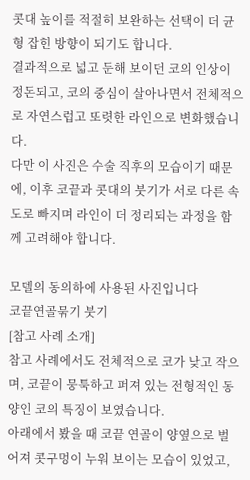콧대 높이를 적절히 보완하는 선택이 더 균형 잡힌 방향이 되기도 합니다.
결과적으로 넓고 둔해 보이던 코의 인상이 정돈되고, 코의 중심이 살아나면서 전체적으로 자연스럽고 또렷한 라인으로 변화했습니다.
다만 이 사진은 수술 직후의 모습이기 때문에, 이후 코끝과 콧대의 붓기가 서로 다른 속도로 빠지며 라인이 더 정리되는 과정을 함께 고려해야 합니다.

모델의 동의하에 사용된 사진입니다
코끝연골묶기 붓기
[참고 사례 소개]
참고 사례에서도 전체적으로 코가 낮고 작으며, 코끝이 뭉툭하고 퍼져 있는 전형적인 동양인 코의 특징이 보였습니다.
아래에서 봤을 때 코끝 연골이 양옆으로 벌어져 콧구멍이 누워 보이는 모습이 있었고,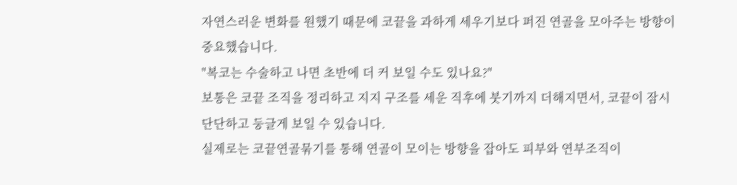자연스러운 변화를 원했기 때문에 코끝을 과하게 세우기보다 퍼진 연골을 모아주는 방향이 중요했습니다.
"복코는 수술하고 나면 초반에 더 커 보일 수도 있나요?"
보통은 코끝 조직을 정리하고 지지 구조를 세운 직후에 붓기까지 더해지면서, 코끝이 잠시 단단하고 둥글게 보일 수 있습니다.
실제로는 코끝연골묶기를 통해 연골이 모이는 방향을 잡아도 피부와 연부조직이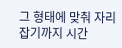그 형태에 맞춰 자리 잡기까지 시간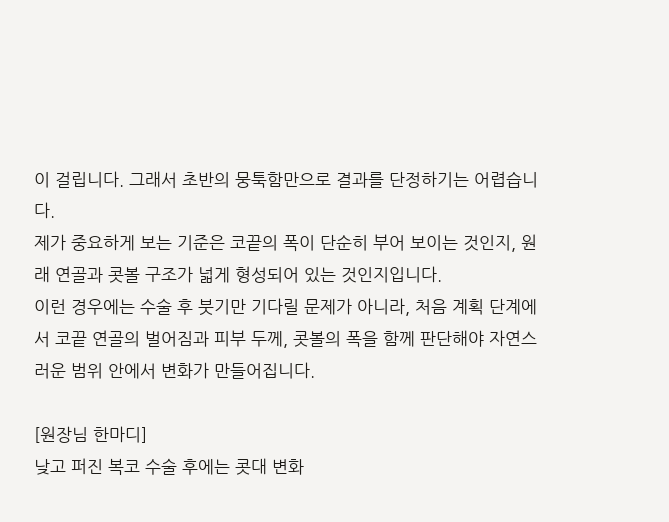이 걸립니다. 그래서 초반의 뭉툭함만으로 결과를 단정하기는 어렵습니다.
제가 중요하게 보는 기준은 코끝의 폭이 단순히 부어 보이는 것인지, 원래 연골과 콧볼 구조가 넓게 형성되어 있는 것인지입니다.
이런 경우에는 수술 후 붓기만 기다릴 문제가 아니라, 처음 계획 단계에서 코끝 연골의 벌어짐과 피부 두께, 콧볼의 폭을 함께 판단해야 자연스러운 범위 안에서 변화가 만들어집니다.

[원장님 한마디]
낮고 퍼진 복코 수술 후에는 콧대 변화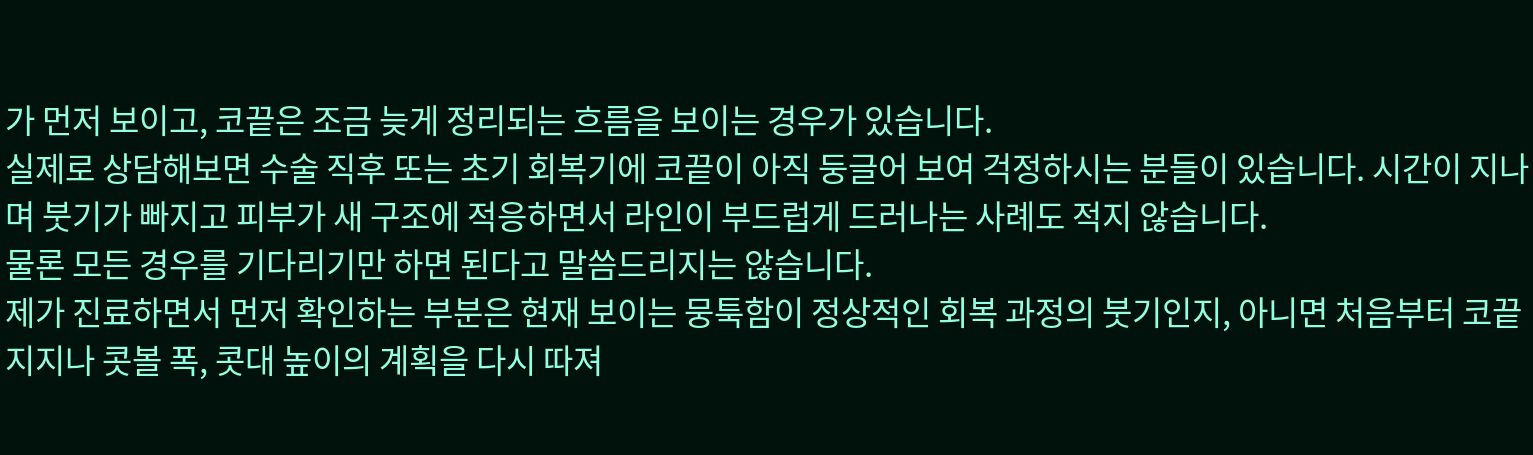가 먼저 보이고, 코끝은 조금 늦게 정리되는 흐름을 보이는 경우가 있습니다.
실제로 상담해보면 수술 직후 또는 초기 회복기에 코끝이 아직 둥글어 보여 걱정하시는 분들이 있습니다. 시간이 지나며 붓기가 빠지고 피부가 새 구조에 적응하면서 라인이 부드럽게 드러나는 사례도 적지 않습니다.
물론 모든 경우를 기다리기만 하면 된다고 말씀드리지는 않습니다.
제가 진료하면서 먼저 확인하는 부분은 현재 보이는 뭉툭함이 정상적인 회복 과정의 붓기인지, 아니면 처음부터 코끝 지지나 콧볼 폭, 콧대 높이의 계획을 다시 따져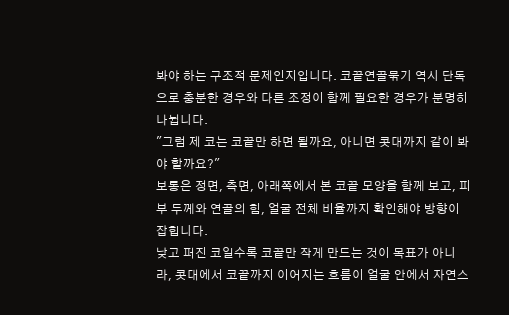봐야 하는 구조적 문제인지입니다. 코끝연골묶기 역시 단독으로 충분한 경우와 다른 조정이 함께 필요한 경우가 분명히 나뉩니다.
"그럼 제 코는 코끝만 하면 될까요, 아니면 콧대까지 같이 봐야 할까요?"
보통은 정면, 측면, 아래쪽에서 본 코끝 모양을 함께 보고, 피부 두께와 연골의 힘, 얼굴 전체 비율까지 확인해야 방향이 잡힙니다.
낮고 퍼진 코일수록 코끝만 작게 만드는 것이 목표가 아니라, 콧대에서 코끝까지 이어지는 흐름이 얼굴 안에서 자연스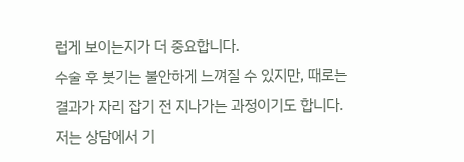럽게 보이는지가 더 중요합니다.
수술 후 붓기는 불안하게 느껴질 수 있지만, 때로는 결과가 자리 잡기 전 지나가는 과정이기도 합니다. 저는 상담에서 기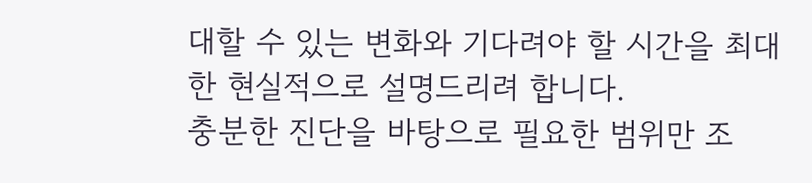대할 수 있는 변화와 기다려야 할 시간을 최대한 현실적으로 설명드리려 합니다.
충분한 진단을 바탕으로 필요한 범위만 조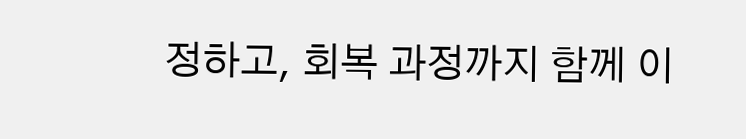정하고, 회복 과정까지 함께 이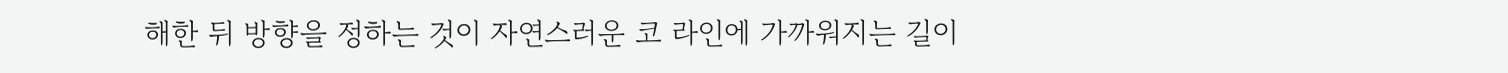해한 뒤 방향을 정하는 것이 자연스러운 코 라인에 가까워지는 길이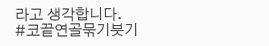라고 생각합니다.
#코끝연골묶기붓기